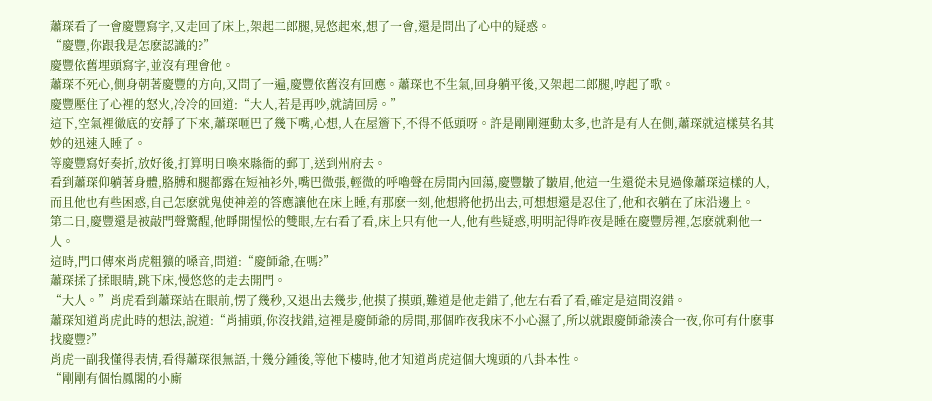蕭琛看了一會慶豐寫字,又走回了床上,架起二郎腿,晃悠起來,想了一會,還是問出了心中的疑惑。
“慶豐,你跟我是怎麽認識的?”
慶豐依舊埋頭寫字,並沒有理會他。
蕭琛不死心,側身朝著慶豐的方向,又問了一遍,慶豐依舊沒有回應。蕭琛也不生氣,回身躺平後,又架起二郎腿,哼起了歌。
慶豐壓住了心裡的怒火,冷冷的回道:“大人,若是再吵,就請回房。”
這下,空氣裡徹底的安靜了下來,蕭琛咂巴了幾下嘴,心想,人在屋簷下,不得不低頭呀。許是剛剛運動太多,也許是有人在側,蕭琛就這樣莫名其妙的迅速入睡了。
等慶豐寫好奏折,放好後,打算明日喚來縣衙的郵丁,送到州府去。
看到蕭琛仰躺著身體,胳膊和腿都露在短袖衫外,嘴巴微張,輕微的呼嚕聲在房間內回蕩,慶豐皺了皺眉,他這一生還從未見過像蕭琛這樣的人,而且他也有些困惑,自己怎麽就鬼使神差的答應讓他在床上睡,有那麽一刻,他想將他扔出去,可想想還是忍住了,他和衣躺在了床沿邊上。
第二日,慶豐還是被敲門聲驚醒,他睜開惺忪的雙眼,左右看了看,床上只有他一人,他有些疑惑,明明記得昨夜是睡在慶豐房裡,怎麽就剩他一人。
這時,門口傳來肖虎粗獷的嗓音,問道:“慶師爺,在嗎?”
蕭琛揉了揉眼睛,跳下床,慢悠悠的走去開門。
“大人。”肖虎看到蕭琛站在眼前,愣了幾秒,又退出去幾步,他摸了摸頭,難道是他走錯了,他左右看了看,確定是這間沒錯。
蕭琛知道肖虎此時的想法,說道:“肖捕頭,你沒找錯,這裡是慶師爺的房間,那個昨夜我床不小心濕了,所以就跟慶師爺湊合一夜,你可有什麽事找慶豐?”
肖虎一副我懂得表情,看得蕭琛很無語,十幾分鍾後,等他下樓時,他才知道肖虎這個大塊頭的八卦本性。
“剛剛有個怡鳳閣的小廝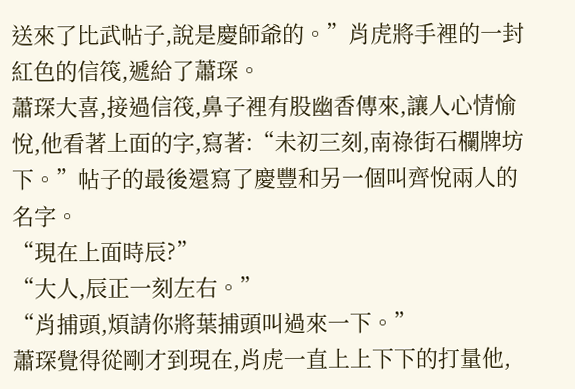送來了比武帖子,說是慶師爺的。”肖虎將手裡的一封紅色的信筏,遞給了蕭琛。
蕭琛大喜,接過信筏,鼻子裡有股幽香傳來,讓人心情愉悅,他看著上面的字,寫著:“未初三刻,南祿街石欄牌坊下。”帖子的最後還寫了慶豐和另一個叫齊悅兩人的名字。
“現在上面時辰?”
“大人,辰正一刻左右。”
“肖捕頭,煩請你將葉捕頭叫過來一下。”
蕭琛覺得從剛才到現在,肖虎一直上上下下的打量他,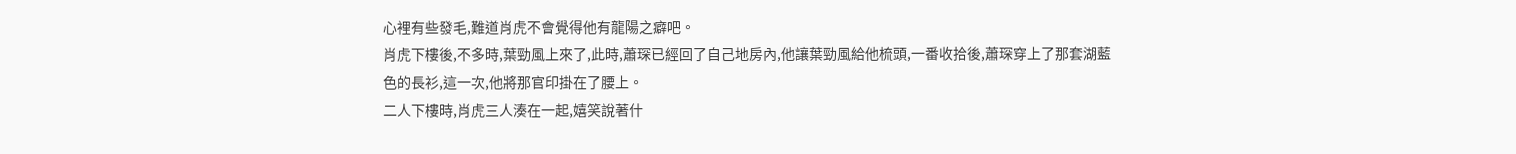心裡有些發毛,難道肖虎不會覺得他有龍陽之癖吧。
肖虎下樓後,不多時,葉勁風上來了,此時,蕭琛已經回了自己地房內,他讓葉勁風給他梳頭,一番收拾後,蕭琛穿上了那套湖藍色的長衫,這一次,他將那官印掛在了腰上。
二人下樓時,肖虎三人湊在一起,嬉笑說著什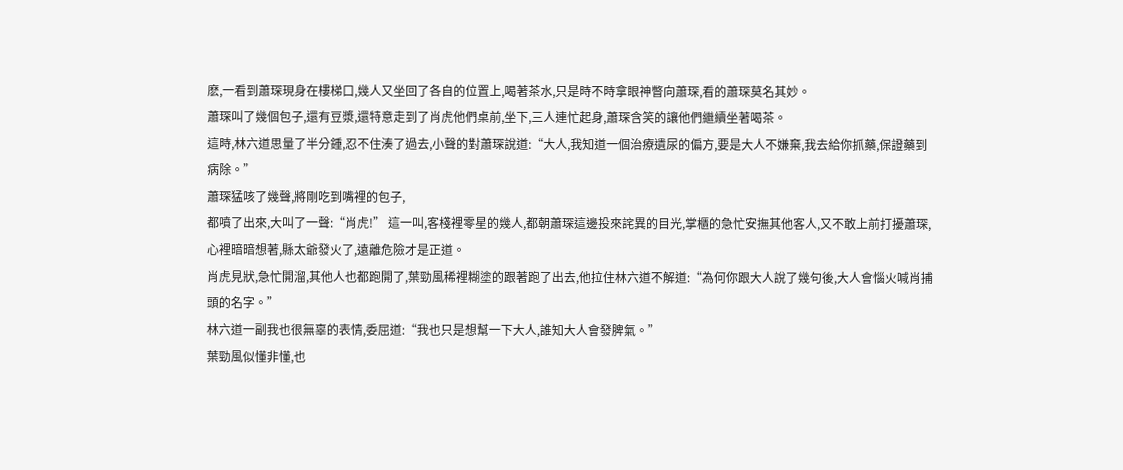麽,一看到蕭琛現身在樓梯口,幾人又坐回了各自的位置上,喝著茶水,只是時不時拿眼神瞥向蕭琛,看的蕭琛莫名其妙。
蕭琛叫了幾個包子,還有豆漿,還特意走到了肖虎他們桌前,坐下,三人連忙起身,蕭琛含笑的讓他們繼續坐著喝茶。
這時,林六道思量了半分鍾,忍不住湊了過去,小聲的對蕭琛說道:“大人,我知道一個治療遺尿的偏方,要是大人不嫌棄,我去給你抓藥,保證藥到病除。”
蕭琛猛咳了幾聲,將剛吃到嘴裡的包子,
都噴了出來,大叫了一聲:“肖虎!” 這一叫,客棧裡零星的幾人,都朝蕭琛這邊投來詫異的目光,掌櫃的急忙安撫其他客人,又不敢上前打擾蕭琛,心裡暗暗想著,縣太爺發火了,遠離危險才是正道。
肖虎見狀,急忙開溜,其他人也都跑開了,葉勁風稀裡糊塗的跟著跑了出去,他拉住林六道不解道:“為何你跟大人說了幾句後,大人會惱火喊肖捕頭的名字。”
林六道一副我也很無辜的表情,委屈道:“我也只是想幫一下大人,誰知大人會發脾氣。”
葉勁風似懂非懂,也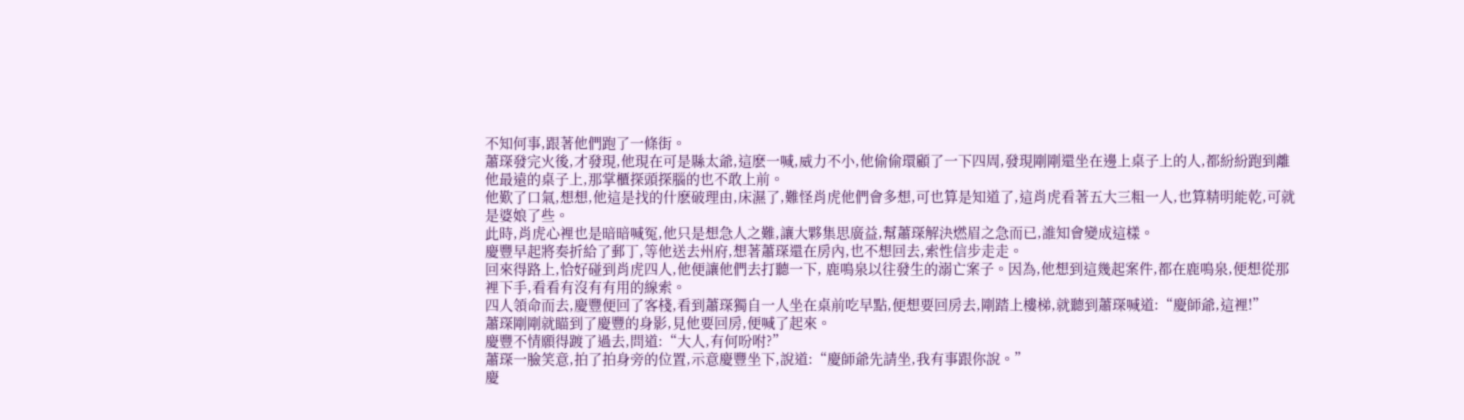不知何事,跟著他們跑了一條街。
蕭琛發完火後,才發現,他現在可是縣太爺,這麽一喊,威力不小,他偷偷環顧了一下四周,發現剛剛還坐在邊上桌子上的人,都紛紛跑到離他最遠的桌子上,那掌櫃探頭探腦的也不敢上前。
他歎了口氣,想想,他這是找的什麽破理由,床濕了,難怪肖虎他們會多想,可也算是知道了,這肖虎看著五大三粗一人,也算精明能乾,可就是婆娘了些。
此時,肖虎心裡也是暗暗喊冤,他只是想急人之難,讓大夥集思廣益,幫蕭琛解決燃眉之急而已,誰知會變成這樣。
慶豐早起將奏折給了郵丁,等他送去州府,想著蕭琛還在房內,也不想回去,索性信步走走。
回來得路上,恰好碰到肖虎四人,他便讓他們去打聽一下, 鹿鳴泉以往發生的溺亡案子。因為,他想到這幾起案件,都在鹿鳴泉,便想從那裡下手,看看有沒有有用的線索。
四人領命而去,慶豐便回了客棧,看到蕭琛獨自一人坐在桌前吃早點,便想要回房去,剛踏上樓梯,就聽到蕭琛喊道:“慶師爺,這裡!”
蕭琛剛剛就瞄到了慶豐的身影,見他要回房,便喊了起來。
慶豐不情願得踱了過去,問道:“大人,有何吩咐?”
蕭琛一臉笑意,拍了拍身旁的位置,示意慶豐坐下,說道:“慶師爺先請坐,我有事跟你說。”
慶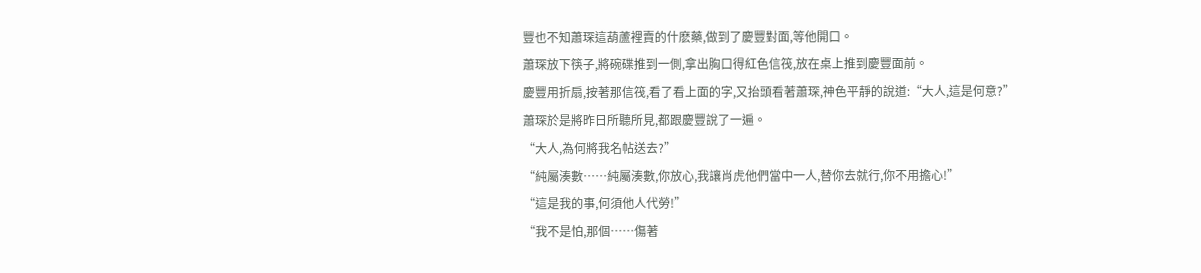豐也不知蕭琛這葫蘆裡賣的什麽藥,做到了慶豐對面,等他開口。
蕭琛放下筷子,將碗碟推到一側,拿出胸口得紅色信筏,放在桌上推到慶豐面前。
慶豐用折扇,按著那信筏,看了看上面的字,又抬頭看著蕭琛,神色平靜的說道:“大人,這是何意?”
蕭琛於是將昨日所聽所見,都跟慶豐說了一遍。
“大人,為何將我名帖送去?”
“純屬湊數……純屬湊數,你放心,我讓肖虎他們當中一人,替你去就行,你不用擔心!”
“這是我的事,何須他人代勞!”
“我不是怕,那個……傷著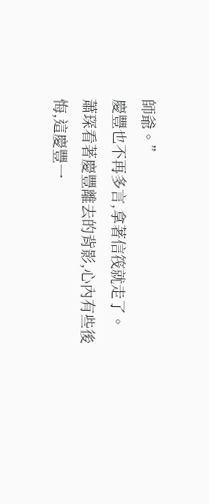師爺。”
慶豐也不再多言,拿著信筏就走了。
蕭琛看著慶豐離去的背影,心內有些後悔,這慶豐一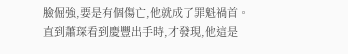臉倔強,要是有個傷亡,他就成了罪魁禍首。
直到蕭琛看到慶豐出手時,才發現,他這是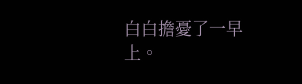白白擔憂了一早上。